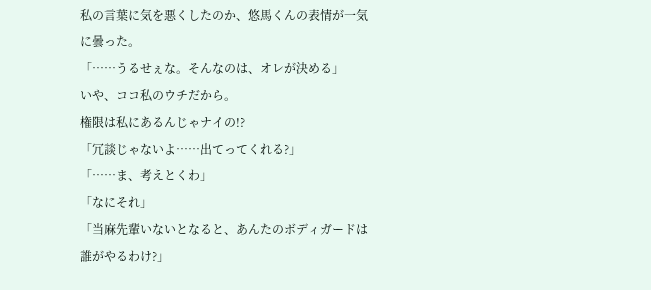私の言葉に気を悪くしたのか、悠馬くんの表情が一気に曇った。
「……うるせぇな。そんなのは、オレが決める」
いや、ココ私のウチだから。
権限は私にあるんじゃナイの!?
「冗談じゃないよ……出てってくれる?」
「……ま、考えとくわ」
「なにそれ」
「当麻先輩いないとなると、あんたのボディガードは誰がやるわけ?」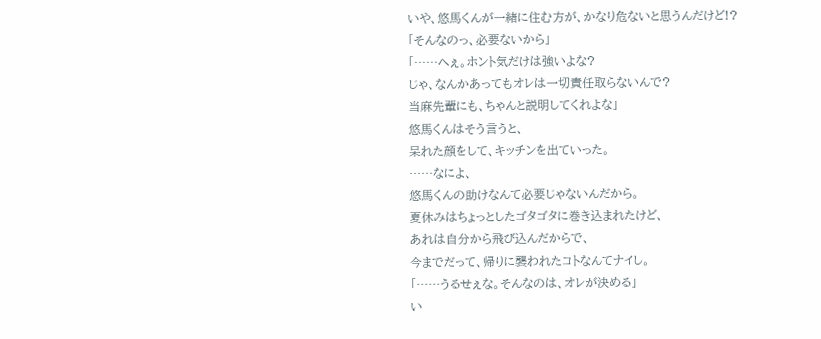いや、悠馬くんが一緒に住む方が、かなり危ないと思うんだけど!?
「そんなのっ、必要ないから」
「……へぇ。ホント気だけは強いよな?
じゃ、なんかあってもオレは一切責任取らないんで?
当麻先輩にも、ちゃんと説明してくれよな」
悠馬くんはそう言うと、
呆れた顔をして、キッチンを出ていった。
……なによ、
悠馬くんの助けなんて必要じゃないんだから。
夏休みはちょっとしたゴタゴタに巻き込まれたけど、
あれは自分から飛び込んだからで、
今までだって、帰りに襲われたコトなんてナイし。
「……うるせぇな。そんなのは、オレが決める」
い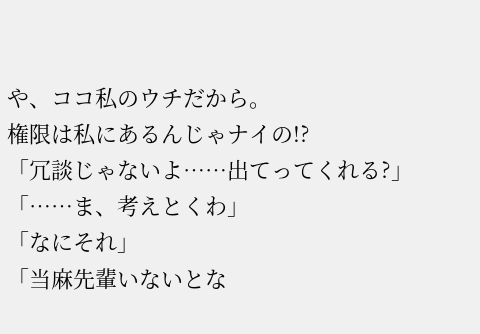や、ココ私のウチだから。
権限は私にあるんじゃナイの!?
「冗談じゃないよ……出てってくれる?」
「……ま、考えとくわ」
「なにそれ」
「当麻先輩いないとな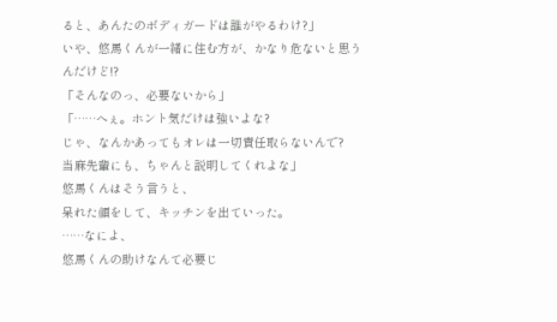ると、あんたのボディガードは誰がやるわけ?」
いや、悠馬くんが一緒に住む方が、かなり危ないと思うんだけど!?
「そんなのっ、必要ないから」
「……へぇ。ホント気だけは強いよな?
じゃ、なんかあってもオレは一切責任取らないんで?
当麻先輩にも、ちゃんと説明してくれよな」
悠馬くんはそう言うと、
呆れた顔をして、キッチンを出ていった。
……なによ、
悠馬くんの助けなんて必要じ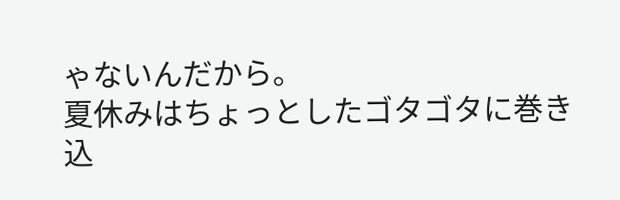ゃないんだから。
夏休みはちょっとしたゴタゴタに巻き込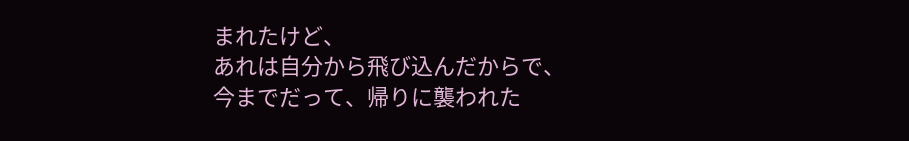まれたけど、
あれは自分から飛び込んだからで、
今までだって、帰りに襲われた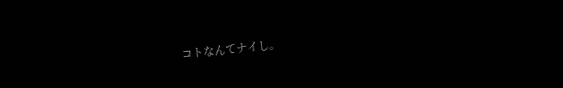コトなんてナイし。